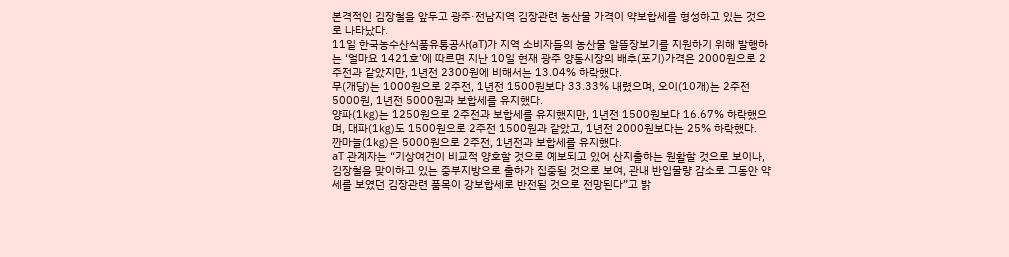본격적인 김장철을 앞두고 광주·전남지역 김장관련 농산물 가격이 약보합세를 형성하고 있는 것으로 나타났다.
11일 한국농수산식품유통공사(aT)가 지역 소비자들의 농산물 알뜰장보기를 지원하기 위해 발행하는 ‘얼마요 1421호’에 따르면 지난 10일 현재 광주 양동시장의 배추(포기)가격은 2000원으로 2주전과 같았지만, 1년전 2300원에 비해서는 13.04% 하락했다.
무(개당)는 1000원으로 2주전, 1년전 1500원보다 33.33% 내렸으며, 오이(10개)는 2주전 5000원, 1년전 5000원과 보합세를 유지했다.
양파(1㎏)는 1250원으로 2주전과 보합세를 유지했지만, 1년전 1500원보다 16.67% 하락했으며, 대파(1㎏)도 1500원으로 2주전 1500원과 같았고, 1년전 2000원보다는 25% 하락했다.
깐마늘(1㎏)은 5000원으로 2주전, 1년전과 보합세를 유지했다.
aT 관계자는 “기상여건이 비교적 양호할 것으로 예보되고 있어 산지출하는 원활할 것으로 보이나, 김장철을 맞이하고 있는 중부지방으로 출하가 집중될 것으로 보여, 관내 반입물량 감소로 그동안 약세를 보였던 김장관련 품목이 강보합세로 반전될 것으로 전망된다”고 밝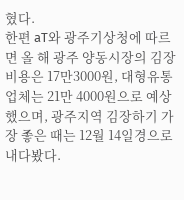혔다.
한편 aT와 광주기상청에 따르면 올 해 광주 양동시장의 김장비용은 17만3000원, 대형유통업체는 21만 4000원으로 예상했으며, 광주지역 김장하기 가장 좋은 때는 12월 14일경으로 내다봤다.